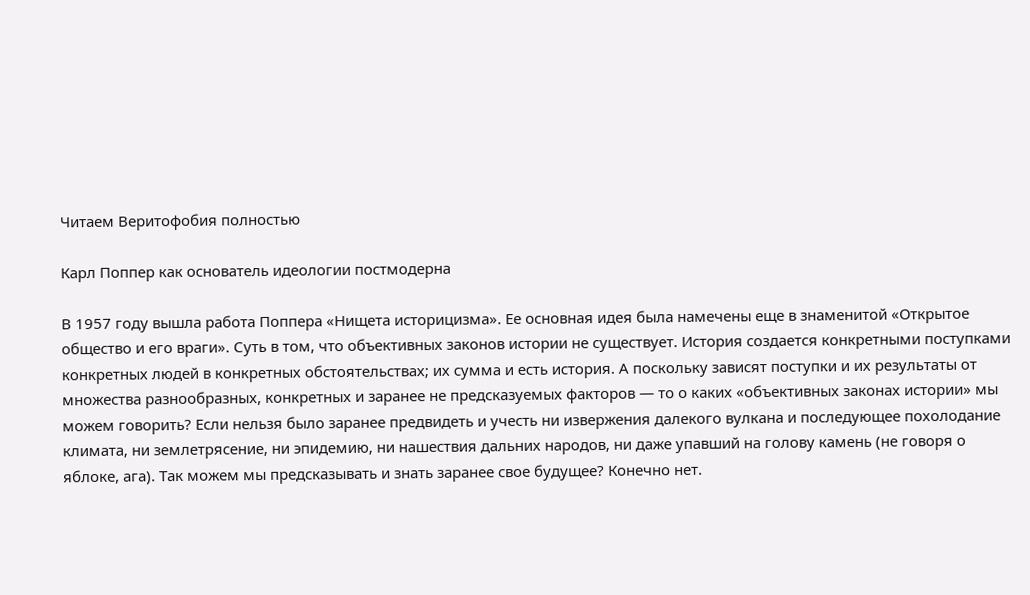Читаем Веритофобия полностью

Карл Поппер как основатель идеологии постмодерна

В 1957 году вышла работа Поппера «Нищета историцизма». Ее основная идея была намечены еще в знаменитой «Открытое общество и его враги». Суть в том, что объективных законов истории не существует. История создается конкретными поступками конкретных людей в конкретных обстоятельствах; их сумма и есть история. А поскольку зависят поступки и их результаты от множества разнообразных, конкретных и заранее не предсказуемых факторов — то о каких «объективных законах истории» мы можем говорить? Если нельзя было заранее предвидеть и учесть ни извержения далекого вулкана и последующее похолодание климата, ни землетрясение, ни эпидемию, ни нашествия дальних народов, ни даже упавший на голову камень (не говоря о яблоке, ага). Так можем мы предсказывать и знать заранее свое будущее? Конечно нет.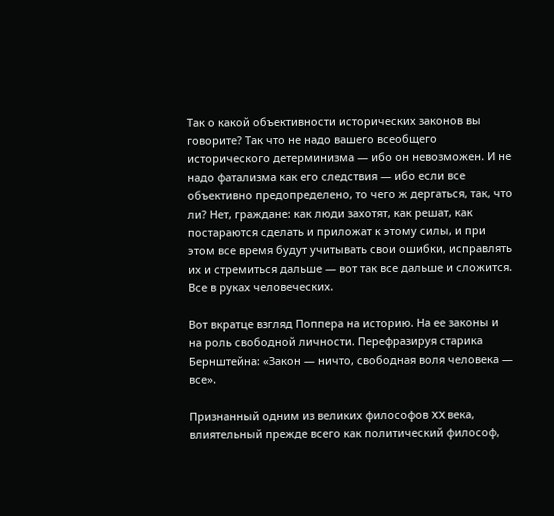Так о какой объективности исторических законов вы говорите? Так что не надо вашего всеобщего исторического детерминизма — ибо он невозможен. И не надо фатализма как его следствия — ибо если все объективно предопределено, то чего ж дергаться, так, что ли? Нет, граждане: как люди захотят, как решат, как постараются сделать и приложат к этому силы, и при этом все время будут учитывать свои ошибки, исправлять их и стремиться дальше — вот так все дальше и сложится. Все в руках человеческих.

Вот вкратце взгляд Поппера на историю. На ее законы и на роль свободной личности. Перефразируя старика Бернштейна: «Закон — ничто, свободная воля человека — все».

Признанный одним из великих философов XX века, влиятельный прежде всего как политический философ,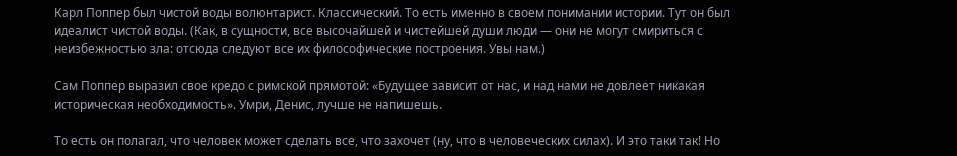Карл Поппер был чистой воды волюнтарист. Классический. То есть именно в своем понимании истории. Тут он был идеалист чистой воды. (Как, в сущности, все высочайшей и чистейшей души люди — они не могут смириться с неизбежностью зла: отсюда следуют все их философические построения. Увы нам.)

Сам Поппер выразил свое кредо с римской прямотой: «Будущее зависит от нас, и над нами не довлеет никакая историческая необходимость». Умри, Денис, лучше не напишешь.

То есть он полагал, что человек может сделать все, что захочет (ну, что в человеческих силах). И это таки так! Но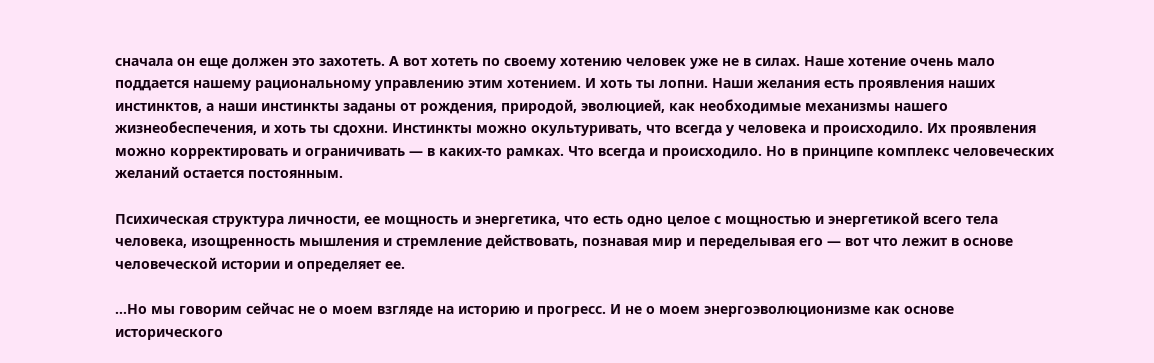сначала он еще должен это захотеть. А вот хотеть по своему хотению человек уже не в силах. Наше хотение очень мало поддается нашему рациональному управлению этим хотением. И хоть ты лопни. Наши желания есть проявления наших инстинктов, а наши инстинкты заданы от рождения, природой, эволюцией, как необходимые механизмы нашего жизнеобеспечения, и хоть ты сдохни. Инстинкты можно окультуривать, что всегда у человека и происходило. Их проявления можно корректировать и ограничивать — в каких-то рамках. Что всегда и происходило. Но в принципе комплекс человеческих желаний остается постоянным.

Психическая структура личности, ее мощность и энергетика, что есть одно целое с мощностью и энергетикой всего тела человека, изощренность мышления и стремление действовать, познавая мир и переделывая его — вот что лежит в основе человеческой истории и определяет ее.

…Но мы говорим сейчас не о моем взгляде на историю и прогресс. И не о моем энергоэволюционизме как основе исторического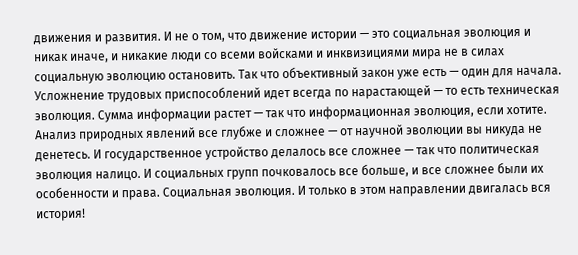движения и развития. И не о том, что движение истории — это социальная эволюция и никак иначе, и никакие люди со всеми войсками и инквизициями мира не в силах социальную эволюцию остановить. Так что объективный закон уже есть — один для начала. Усложнение трудовых приспособлений идет всегда по нарастающей — то есть техническая эволюция. Сумма информации растет — так что информационная эволюция, если хотите. Анализ природных явлений все глубже и сложнее — от научной эволюции вы никуда не денетесь. И государственное устройство делалось все сложнее — так что политическая эволюция налицо. И социальных групп почковалось все больше, и все сложнее были их особенности и права. Социальная эволюция. И только в этом направлении двигалась вся история!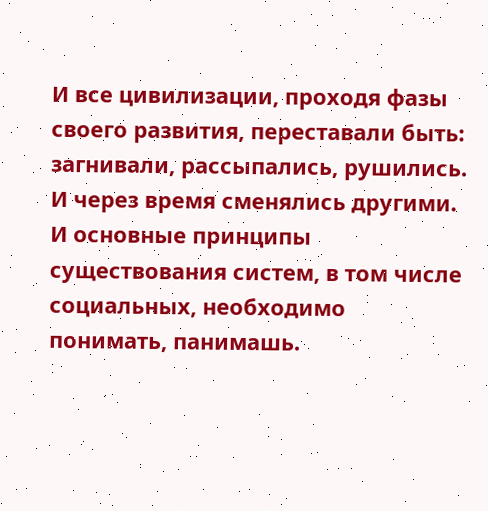И все цивилизации, проходя фазы своего развития, переставали быть: загнивали, рассыпались, рушились. И через время сменялись другими. И основные принципы существования систем, в том числе социальных, необходимо понимать, панимашь.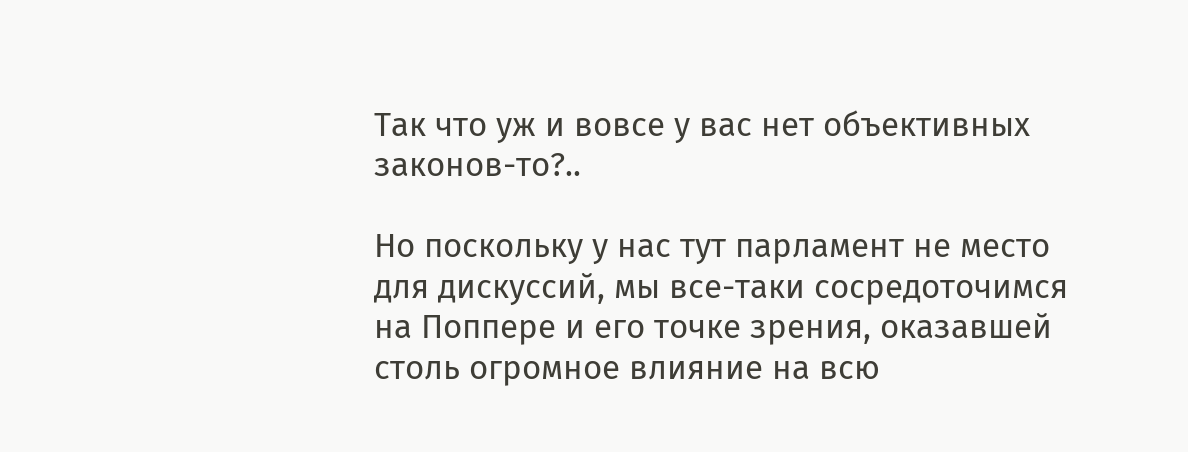Так что уж и вовсе у вас нет объективных законов-то?..

Но поскольку у нас тут парламент не место для дискуссий, мы все-таки сосредоточимся на Поппере и его точке зрения, оказавшей столь огромное влияние на всю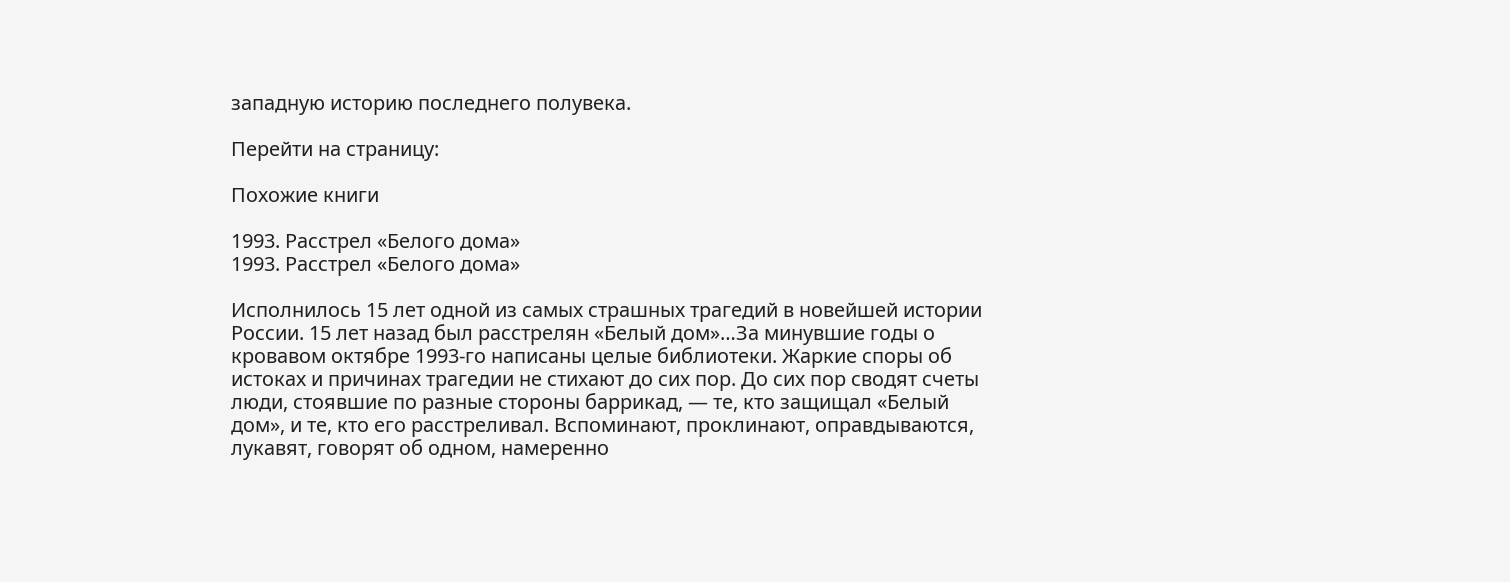западную историю последнего полувека.

Перейти на страницу:

Похожие книги

1993. Расстрел «Белого дома»
1993. Расстрел «Белого дома»

Исполнилось 15 лет одной из самых страшных трагедий в новейшей истории России. 15 лет назад был расстрелян «Белый дом»…За минувшие годы о кровавом октябре 1993-го написаны целые библиотеки. Жаркие споры об истоках и причинах трагедии не стихают до сих пор. До сих пор сводят счеты люди, стоявшие по разные стороны баррикад, — те, кто защищал «Белый дом», и те, кто его расстреливал. Вспоминают, проклинают, оправдываются, лукавят, говорят об одном, намеренно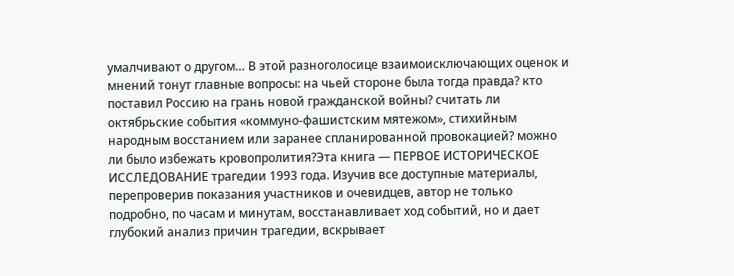умалчивают о другом… В этой разноголосице взаимоисключающих оценок и мнений тонут главные вопросы: на чьей стороне была тогда правда? кто поставил Россию на грань новой гражданской войны? считать ли октябрьские события «коммуно-фашистским мятежом», стихийным народным восстанием или заранее спланированной провокацией? можно ли было избежать кровопролития?Эта книга — ПЕРВОЕ ИСТОРИЧЕСКОЕ ИССЛЕДОВАНИЕ трагедии 1993 года. Изучив все доступные материалы, перепроверив показания участников и очевидцев, автор не только подробно, по часам и минутам, восстанавливает ход событий, но и дает глубокий анализ причин трагедии, вскрывает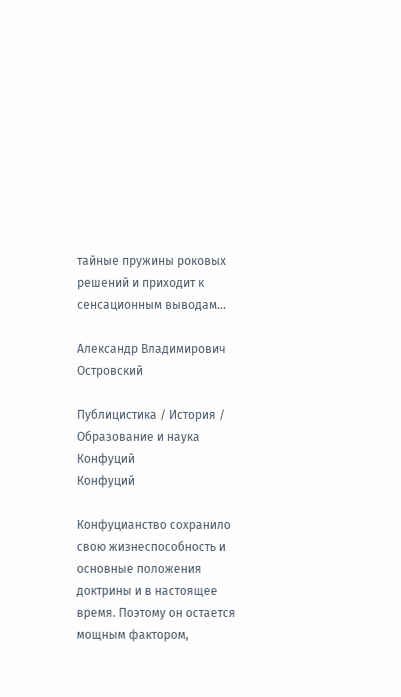тайные пружины роковых решений и приходит к сенсационным выводам…

Александр Владимирович Островский

Публицистика / История / Образование и наука
Конфуций
Конфуций

Конфуцианство сохранило свою жизнеспособность и основные положения доктрины и в настоящее время. Поэтому он остается мощным фактором,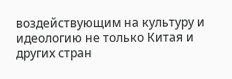воздействующим на культуру и идеологию не только Китая и других стран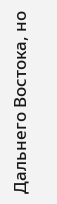Дальнего Востока, но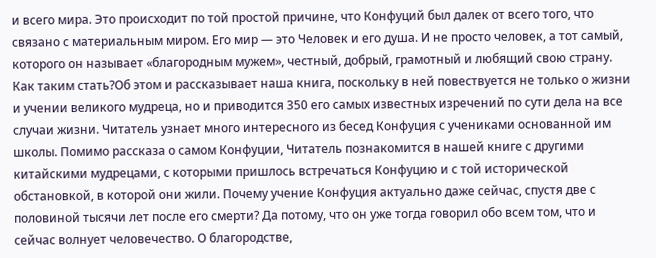и всего мира. Это происходит по той простой причине, что Конфуций был далек от всего того, что связано с материальным миром. Его мир — это Человек и его душа. И не просто человек, а тот самый, которого он называет «благородным мужем», честный, добрый, грамотный и любящий свою страну. Как таким стать?Об этом и рассказывает наша книга, поскольку в ней повествуется не только о жизни и учении великого мудреца, но и приводится 350 его самых известных изречений по сути дела на все случаи жизни. Читатель узнает много интересного из бесед Конфуция с учениками основанной им школы. Помимо рассказа о самом Конфуции, Читатель познакомится в нашей книге с другими китайскими мудрецами, с которыми пришлось встречаться Конфуцию и с той исторической обстановкой, в которой они жили. Почему учение Конфуция актуально даже сейчас, спустя две с половиной тысячи лет после его смерти? Да потому, что он уже тогда говорил обо всем том, что и сейчас волнует человечество. О благородстве,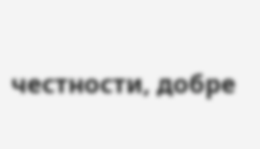честности, добре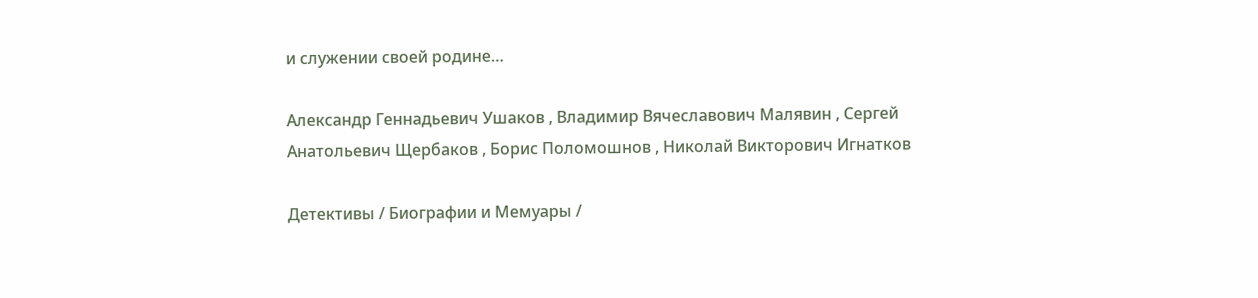и служении своей родине…

Александр Геннадьевич Ушаков , Владимир Вячеславович Малявин , Сергей Анатольевич Щербаков , Борис Поломошнов , Николай Викторович Игнатков

Детективы / Биографии и Мемуары /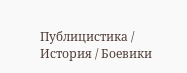Публицистика / История / Боевики